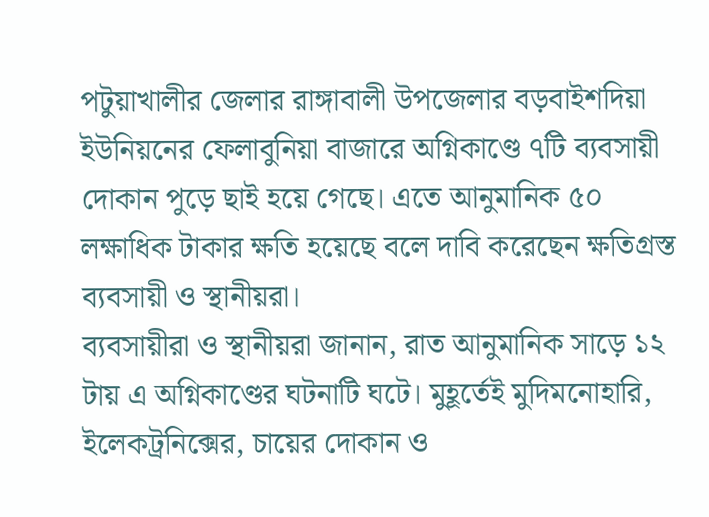পটুয়াখালীর জেলার রাঙ্গাবালী উপজেলার বড়বাইশদিয়া ইউনিয়নের ফেলাবুনিয়া বাজারে অগ্নিকাণ্ডে ৭টি ব্যবসায়ী দোকান পুড়ে ছাই হয়ে গেছে। এতে আনুমানিক ৫০ লক্ষাধিক টাকার ক্ষতি হয়েছে বলে দাবি করেছেন ক্ষতিগ্রস্ত ব্যবসায়ী ও স্থানীয়রা।
ব্যবসায়ীরা ও স্থানীয়রা জানান, রাত আনুমানিক সাড়ে ১২ টায় এ অগ্নিকাণ্ডের ঘটনাটি ঘটে। মুহূর্তেই মুদিমনোহারি, ইলেকট্রনিক্সের, চায়ের দোকান ও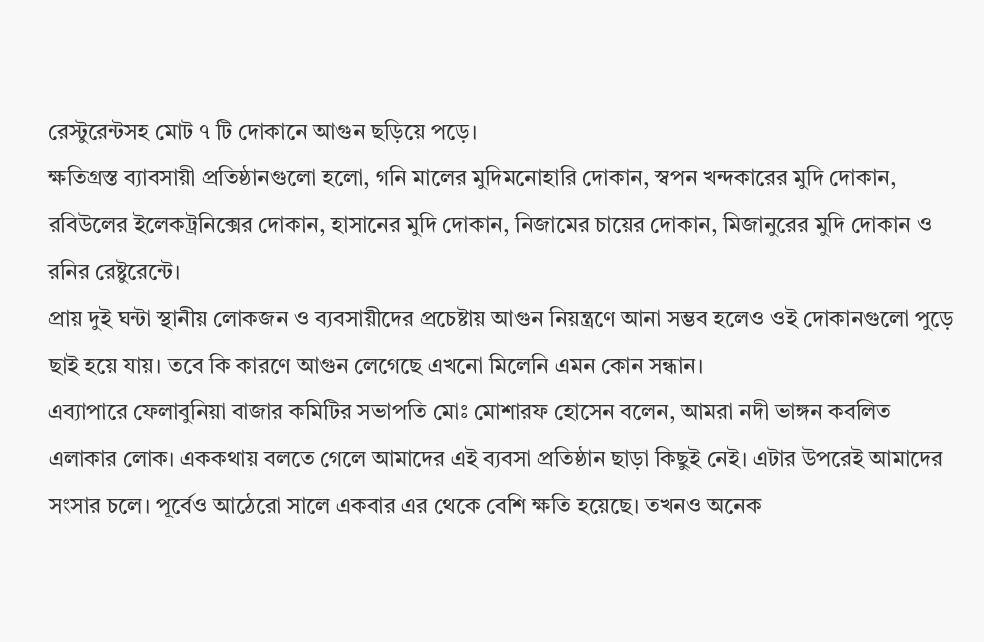রেস্টুরেন্টসহ মোট ৭ টি দোকানে আগুন ছড়িয়ে পড়ে।
ক্ষতিগ্রস্ত ব্যাবসায়ী প্রতিষ্ঠানগুলো হলো, গনি মালের মুদিমনোহারি দোকান, স্বপন খন্দকারের মুদি দোকান, রবিউলের ইলেকট্রনিক্সের দোকান, হাসানের মুদি দোকান, নিজামের চায়ের দোকান, মিজানুরের মুদি দোকান ও রনির রেষ্টুরেন্টে।
প্রায় দুই ঘন্টা স্থানীয় লোকজন ও ব্যবসায়ীদের প্রচেষ্টায় আগুন নিয়ন্ত্রণে আনা সম্ভব হলেও ওই দোকানগুলো পুড়ে ছাই হয়ে যায়। তবে কি কারণে আগুন লেগেছে এখনো মিলেনি এমন কোন সন্ধান।
এব্যাপারে ফেলাবুনিয়া বাজার কমিটির সভাপতি মোঃ মোশারফ হোসেন বলেন, আমরা নদী ভাঙ্গন কবলিত এলাকার লোক। এককথায় বলতে গেলে আমাদের এই ব্যবসা প্রতিষ্ঠান ছাড়া কিছুই নেই। এটার উপরেই আমাদের সংসার চলে। পূর্বেও আঠেরো সালে একবার এর থেকে বেশি ক্ষতি হয়েছে। তখনও অনেক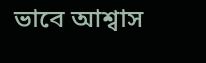ভাবে আশ্বাস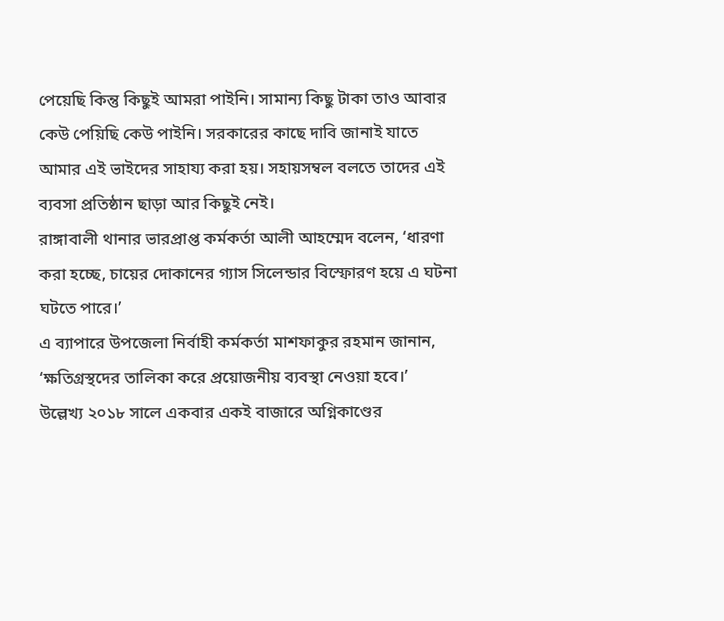পেয়েছি কিন্তু কিছুই আমরা পাইনি। সামান্য কিছু টাকা তাও আবার কেউ পেয়িছি কেউ পাইনি। সরকারের কাছে দাবি জানাই যাতে আমার এই ভাইদের সাহায্য করা হয়। সহায়সম্বল বলতে তাদের এই ব্যবসা প্রতিষ্ঠান ছাড়া আর কিছুই নেই।
রাঙ্গাবালী থানার ভারপ্রাপ্ত কর্মকর্তা আলী আহম্মেদ বলেন, ‘ধারণা করা হচ্ছে, চায়ের দোকানের গ্যাস সিলেন্ডার বিস্ফোরণ হয়ে এ ঘটনা ঘটতে পারে।’
এ ব্যাপারে উপজেলা নির্বাহী কর্মকর্তা মাশফাকুর রহমান জানান, ‘ক্ষতিগ্রস্থদের তালিকা করে প্রয়োজনীয় ব্যবস্থা নেওয়া হবে।’
উল্লেখ্য ২০১৮ সালে একবার একই বাজারে অগ্নিকাণ্ডের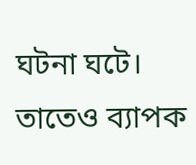ঘটনা ঘটে। তাতেও ব্যাপক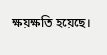ক্ষয়ক্ষতি হয়েছে।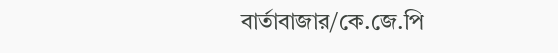বার্তাবাজার/কে.জে.পি